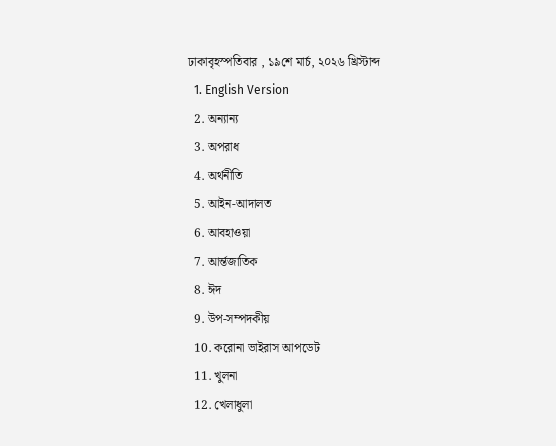ঢাকাবৃহস্পতিবার , ১৯শে মার্চ, ২০২৬ খ্রিস্টাব্দ
  1. English Version
  2. অন্যান্য
  3. অপরাধ
  4. অর্থনীতি
  5. আইন-আদালত
  6. আবহাওয়া
  7. আর্ন্তজাতিক
  8. ঈদ
  9. উপ-সম্পদকীয়
  10. করোনা ভাইরাস আপডেট
  11. খুলনা
  12. খেলাধুলা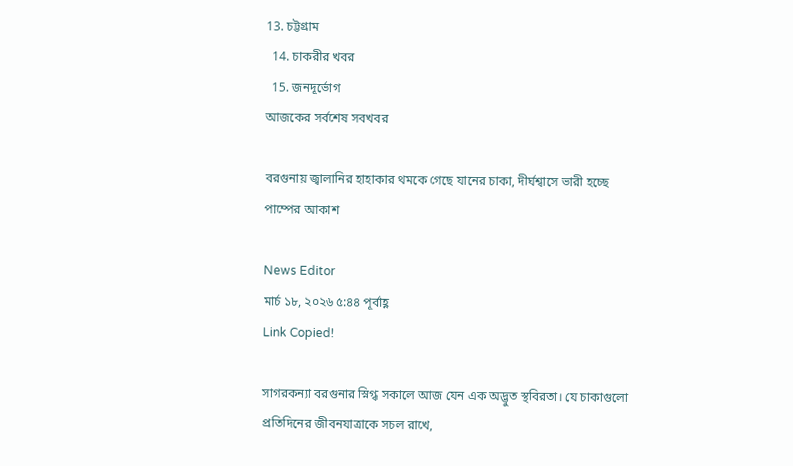13. চট্টগ্রাম
  14. চাকরীর খবর
  15. জনদূর্ভোগ
আজকের সর্বশেষ সবখবর

বরগুনায় জ্বালানির হাহাকার থমকে গেছে যানের চাকা, দীর্ঘশ্বাসে ভারী হচ্ছে পাম্পের আকাশ

News Editor
মার্চ ১৮, ২০২৬ ৫:৪৪ পূর্বাহ্ণ
Link Copied!

সাগরকন্যা বরগুনার স্নিগ্ধ সকালে আজ যেন এক অদ্ভুত স্থবিরতা। যে চাকাগুলো প্রতিদিনের জীবনযাত্রাকে সচল রাখে,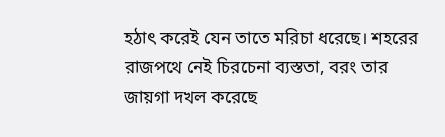হঠাৎ করেই যেন তাতে মরিচা ধরেছে। শহরের রাজপথে নেই চিরচেনা ব্যস্ততা, বরং তার জায়গা দখল করেছে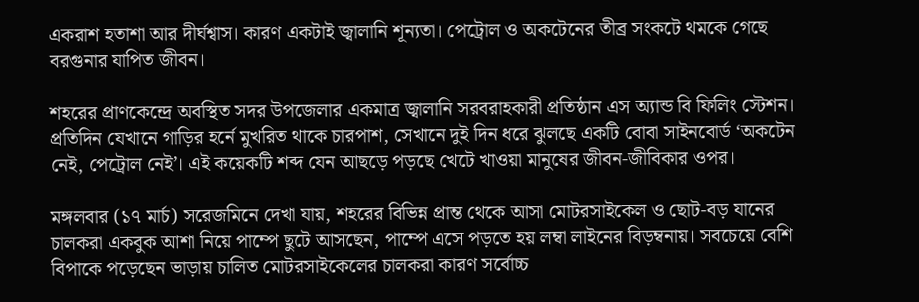একরাশ হতাশা আর দীর্ঘশ্বাস। কারণ একটাই জ্বালানি শূন্যতা। পেট্রোল ও অকটেনের তীব্র সংকটে থমকে গেছে বরগুনার যাপিত জীবন।

শহরের প্রাণকেন্দ্রে অবস্থিত সদর উপজেলার একমাত্র জ্বালানি সরবরাহকারী প্রতিষ্ঠান এস অ্যান্ড বি ফিলিং স্টেশন। প্রতিদিন যেখানে গাড়ির হর্নে মুখরিত থাকে চারপাশ, সেখানে দুই দিন ধরে ঝুলছে একটি বোবা সাইনবোর্ড ‘অকটেন নেই, পেট্রোল নেই’। এই কয়েকটি শব্দ যেন আছড়ে পড়ছে খেটে খাওয়া মানুষের জীবন-জীবিকার ওপর।

মঙ্গলবার (১৭ মার্চ) সরেজমিনে দেখা যায়, শহরের বিভিন্ন প্রান্ত থেকে আসা মোটরসাইকেল ও ছোট-বড় যানের চালকরা একবুক আশা নিয়ে পাম্পে ছুটে আসছেন, পাম্পে এসে পড়তে হয় লম্বা লাইনের বিড়ম্বনায়। সবচেয়ে বেশি বিপাকে পড়েছেন ভাড়ায় চালিত মোটরসাইকেলের চালকরা কারণ সর্বোচ্চ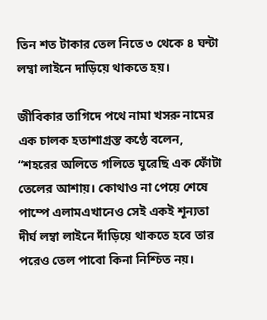তিন শত টাকার তেল নিতে ৩ থেকে ৪ ঘন্টা লম্বা লাইনে দাড়িয়ে থাকতে হয়।

জীবিকার তাগিদে পথে নামা খসরু নামের এক চালক হতাশাগ্রস্ত কণ্ঠে বলেন, “শহরের অলিতে গলিতে ঘুরেছি এক ফোঁটা তেলের আশায়। কোথাও না পেয়ে শেষে পাম্পে এলামএখানেও সেই একই শূন্যতা দীর্ঘ লম্বা লাইনে দাঁড়িয়ে থাকতে হবে তার পরেও তেল পাবো কিনা নিশ্চিত নয়।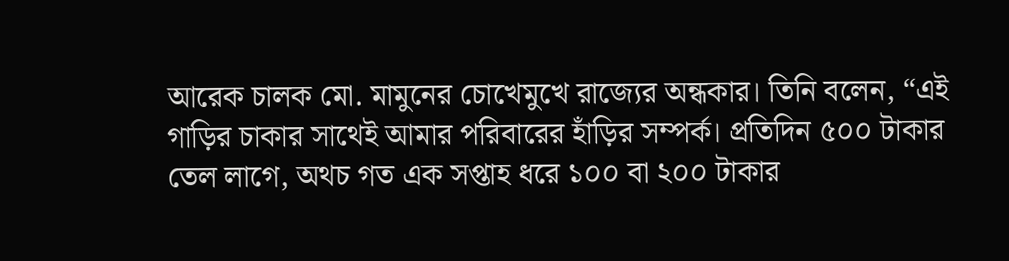আরেক চালক মো. মামুনের চোখেমুখে রাজ্যের অন্ধকার। তিনি বলেন, “এই গাড়ির চাকার সাথেই আমার পরিবারের হাঁড়ির সম্পর্ক। প্রতিদিন ৫০০ টাকার তেল লাগে, অথচ গত এক সপ্তাহ ধরে ১০০ বা ২০০ টাকার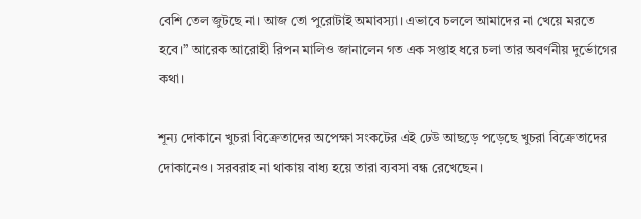বেশি তেল জুটছে না। আজ তো পুরোটাই অমাবস্যা। এভাবে চললে আমাদের না খেয়ে মরতে হবে।” আরেক আরোহী রিপন মালিও জানালেন গত এক সপ্তাহ ধরে চলা তার অবর্ণনীয় দুর্ভোগের কথা।

শূন্য দোকানে খুচরা বিক্রেতাদের অপেক্ষা সংকটের এই ঢেউ আছড়ে পড়েছে খুচরা বিক্রেতাদের দোকানেও। সরবরাহ না থাকায় বাধ্য হয়ে তারা ব্যবসা বন্ধ রেখেছেন।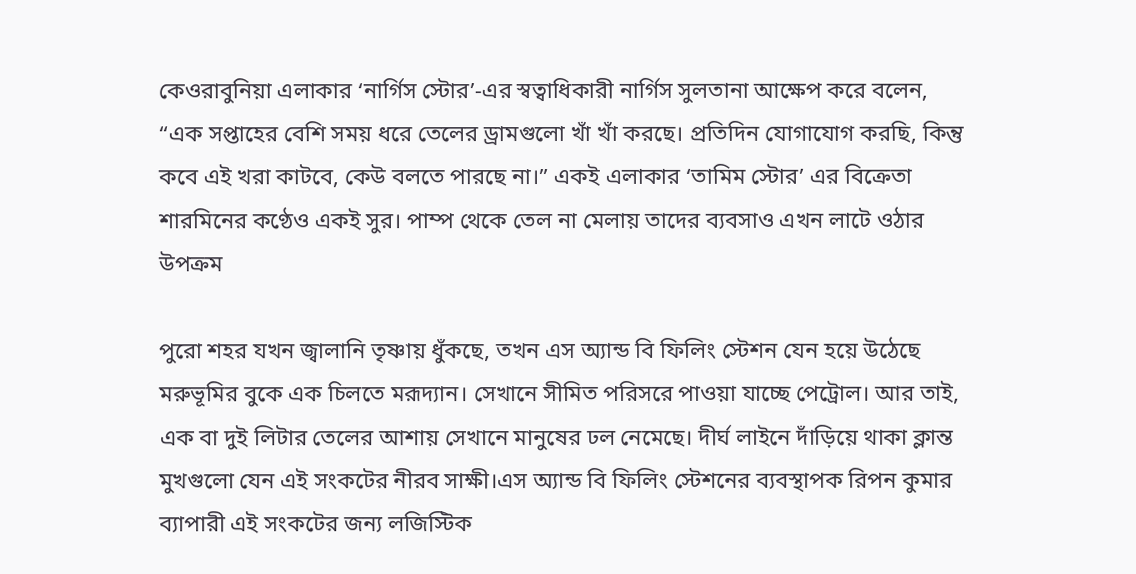কেওরাবুনিয়া এলাকার ‘নার্গিস স্টোর’-এর স্বত্বাধিকারী নার্গিস সুলতানা আক্ষেপ করে বলেন, “এক সপ্তাহের বেশি সময় ধরে তেলের ড্রামগুলো খাঁ খাঁ করছে। প্রতিদিন যোগাযোগ করছি, কিন্তু কবে এই খরা কাটবে, কেউ বলতে পারছে না।” একই এলাকার ‘তামিম স্টোর’ এর বিক্রেতা শারমিনের কণ্ঠেও একই সুর। পাম্প থেকে তেল না মেলায় তাদের ব্যবসাও এখন লাটে ওঠার উপক্রম

পুরো শহর যখন জ্বালানি তৃষ্ণায় ধুঁকছে, তখন এস অ্যান্ড বি ফিলিং স্টেশন যেন হয়ে উঠেছে মরুভূমির বুকে এক চিলতে মরূদ্যান। সেখানে সীমিত পরিসরে পাওয়া যাচ্ছে পেট্রোল। আর তাই, এক বা দুই লিটার তেলের আশায় সেখানে মানুষের ঢল নেমেছে। দীর্ঘ লাইনে দাঁড়িয়ে থাকা ক্লান্ত মুখগুলো যেন এই সংকটের নীরব সাক্ষী।এস অ্যান্ড বি ফিলিং স্টেশনের ব্যবস্থাপক রিপন কুমার ব্যাপারী এই সংকটের জন্য লজিস্টিক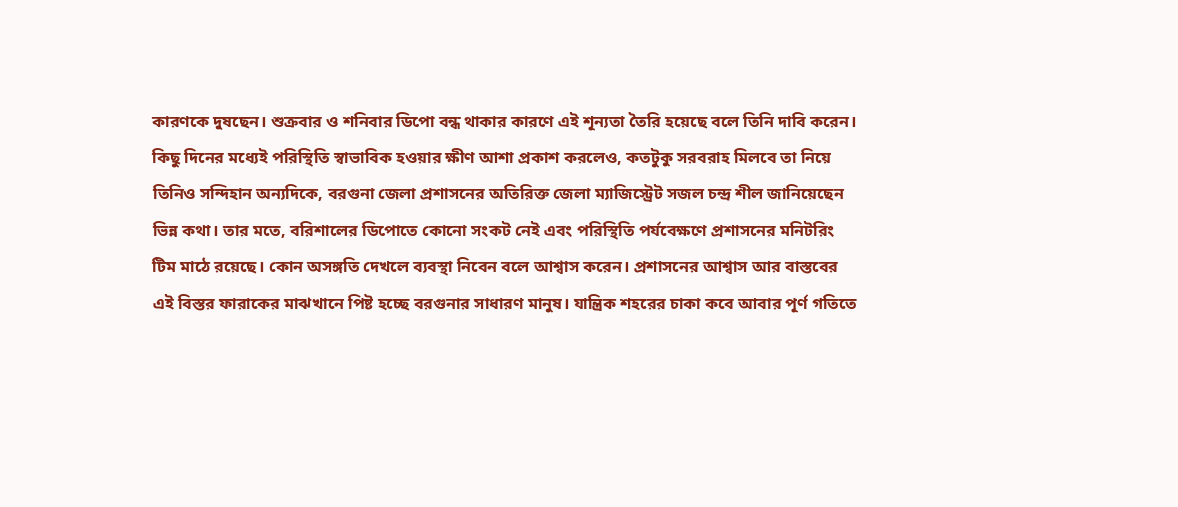কারণকে দুষছেন। শুক্রবার ও শনিবার ডিপো বন্ধ থাকার কারণে এই শূন্যতা তৈরি হয়েছে বলে তিনি দাবি করেন। কিছু দিনের মধ্যেই পরিস্থিতি স্বাভাবিক হওয়ার ক্ষীণ আশা প্রকাশ করলেও, কতটুকু সরবরাহ মিলবে তা নিয়ে তিনিও সন্দিহান অন্যদিকে, বরগুনা জেলা প্রশাসনের অতিরিক্ত জেলা ম্যাজিস্ট্রেট সজল চন্দ্র শীল জানিয়েছেন ভিন্ন কথা। তার মতে, বরিশালের ডিপোতে কোনো সংকট নেই এবং পরিস্থিতি পর্যবেক্ষণে প্রশাসনের মনিটরিং টিম মাঠে রয়েছে। কোন অসঙ্গতি দেখলে ব্যবস্থা নিবেন বলে আশ্বাস করেন। প্রশাসনের আশ্বাস আর বাস্তবের এই বিস্তর ফারাকের মাঝখানে পিষ্ট হচ্ছে বরগুনার সাধারণ মানুষ। যান্ত্রিক শহরের চাকা কবে আবার পূর্ণ গতিতে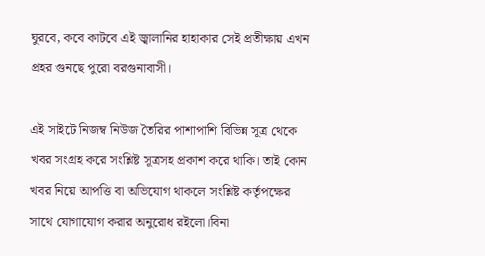ঘুরবে, কবে কাটবে এই জ্বালানির হাহাকার সেই প্রতীক্ষায় এখন প্রহর গুনছে পুরো বরগুনাবাসী।

এই সাইটে নিজম্ব নিউজ তৈরির পাশাপাশি বিভিন্ন সূত্র থেকে খবর সংগ্রহ করে সংশ্লিষ্ট সূত্রসহ প্রকাশ করে থাকি। তাই কোন খবর নিয়ে আপত্তি বা অভিযোগ থাকলে সংশ্লিষ্ট কর্তৃপক্ষের সাথে যোগাযোগ করার অনুরোধ রইলো।বিনা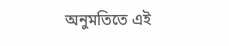অনুমতিতে এই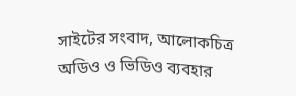সাইটের সংবাদ, আলোকচিত্র অডিও ও ভিডিও ব্যবহার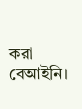করা বেআইনি।